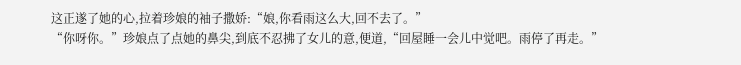这正遂了她的心,拉着珍娘的袖子撒娇:“娘,你看雨这么大,回不去了。”
“你呀你。”珍娘点了点她的鼻尖,到底不忍拂了女儿的意,便道,“回屋睡一会儿中觉吧。雨停了再走。”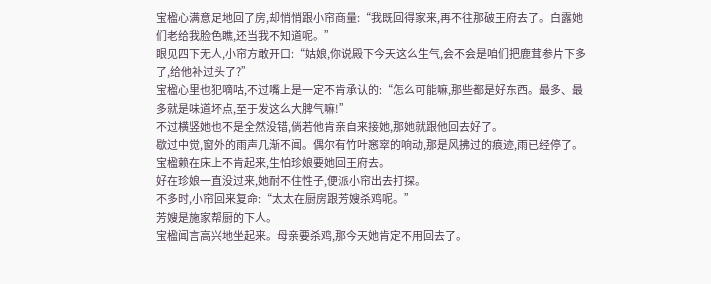宝楹心满意足地回了房,却悄悄跟小帘商量:“我既回得家来,再不往那破王府去了。白露她们老给我脸色瞧,还当我不知道呢。”
眼见四下无人,小帘方敢开口:“姑娘,你说殿下今天这么生气,会不会是咱们把鹿茸参片下多了,给他补过头了?”
宝楹心里也犯嘀咕,不过嘴上是一定不肯承认的:“怎么可能嘛,那些都是好东西。最多、最多就是味道坏点,至于发这么大脾气嘛!”
不过横竖她也不是全然没错,倘若他肯亲自来接她,那她就跟他回去好了。
歇过中觉,窗外的雨声几渐不闻。偶尔有竹叶窸窣的响动,那是风拂过的痕迹,雨已经停了。
宝楹赖在床上不肯起来,生怕珍娘要她回王府去。
好在珍娘一直没过来,她耐不住性子,便派小帘出去打探。
不多时,小帘回来复命:“太太在厨房跟芳嫂杀鸡呢。”
芳嫂是施家帮厨的下人。
宝楹闻言高兴地坐起来。母亲要杀鸡,那今天她肯定不用回去了。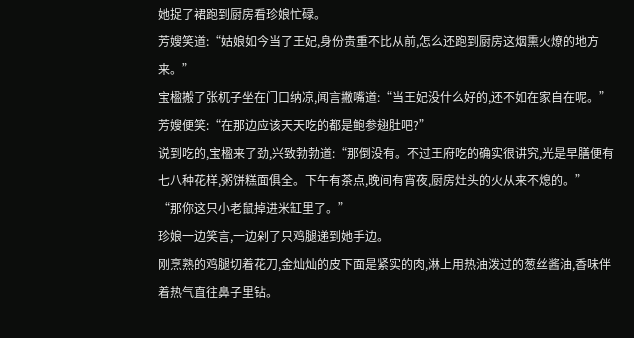她捉了裙跑到厨房看珍娘忙碌。
芳嫂笑道:“姑娘如今当了王妃,身份贵重不比从前,怎么还跑到厨房这烟熏火燎的地方来。”
宝楹搬了张杌子坐在门口纳凉,闻言撇嘴道:“当王妃没什么好的,还不如在家自在呢。”
芳嫂便笑:“在那边应该天天吃的都是鲍参翅肚吧?”
说到吃的,宝楹来了劲,兴致勃勃道:“那倒没有。不过王府吃的确实很讲究,光是早膳便有七八种花样,粥饼糕面俱全。下午有茶点,晚间有宵夜,厨房灶头的火从来不熄的。”
“那你这只小老鼠掉进米缸里了。”
珍娘一边笑言,一边剁了只鸡腿递到她手边。
刚烹熟的鸡腿切着花刀,金灿灿的皮下面是紧实的肉,淋上用热油泼过的葱丝酱油,香味伴着热气直往鼻子里钻。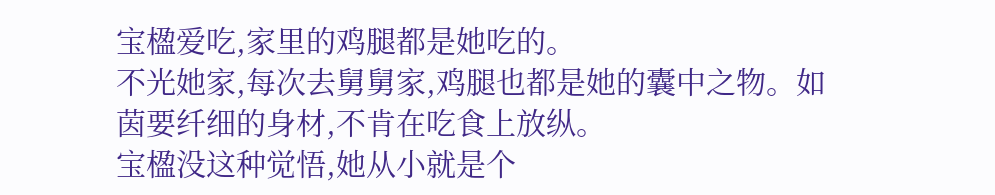宝楹爱吃,家里的鸡腿都是她吃的。
不光她家,每次去舅舅家,鸡腿也都是她的囊中之物。如茵要纤细的身材,不肯在吃食上放纵。
宝楹没这种觉悟,她从小就是个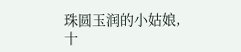珠圆玉润的小姑娘,十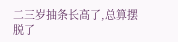二三岁抽条长高了,总算摆脱了